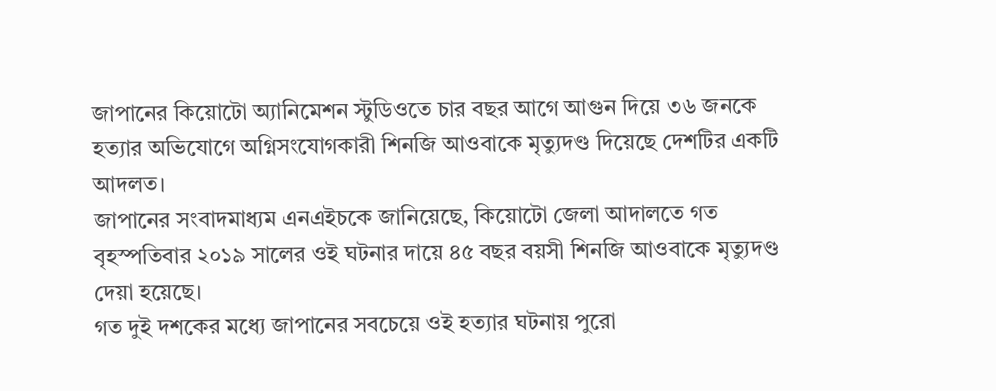জাপানের কিয়োটো অ্যানিমেশন স্টুডিওতে চার বছর আগে আগুন দিয়ে ৩৬ জনকে হত্যার অভিযোগে অগ্নিসংযোগকারী শিনজি আওবাকে মৃত্যুদণ্ড দিয়েছে দেশটির একটি আদলত।
জাপানের সংবাদমাধ্যম এনএইচকে জানিয়েছে, কিয়োটো জেলা আদালতে গত বৃহস্পতিবার ২০১৯ সালের ওই ঘটনার দায়ে ৪৫ বছর বয়সী শিনজি আওবাকে মৃত্যুদণ্ড দেয়া হয়েছে।
গত দুই দশকের মধ্যে জাপানের সবচেয়ে ওই হত্যার ঘটনায় পুরো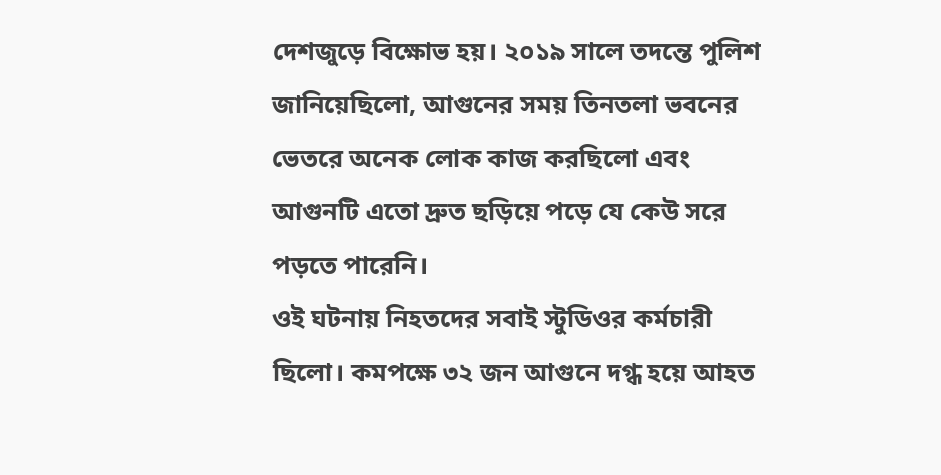দেশজুড়ে বিক্ষোভ হয়। ২০১৯ সালে তদন্তে পুলিশ জানিয়েছিলো, আগুনের সময় তিনতলা ভবনের ভেতরে অনেক লোক কাজ করছিলো এবং আগুনটি এতো দ্রুত ছড়িয়ে পড়ে যে কেউ সরে পড়তে পারেনি।
ওই ঘটনায় নিহতদের সবাই স্টুডিওর কর্মচারী ছিলো। কমপক্ষে ৩২ জন আগুনে দগ্ধ হয়ে আহত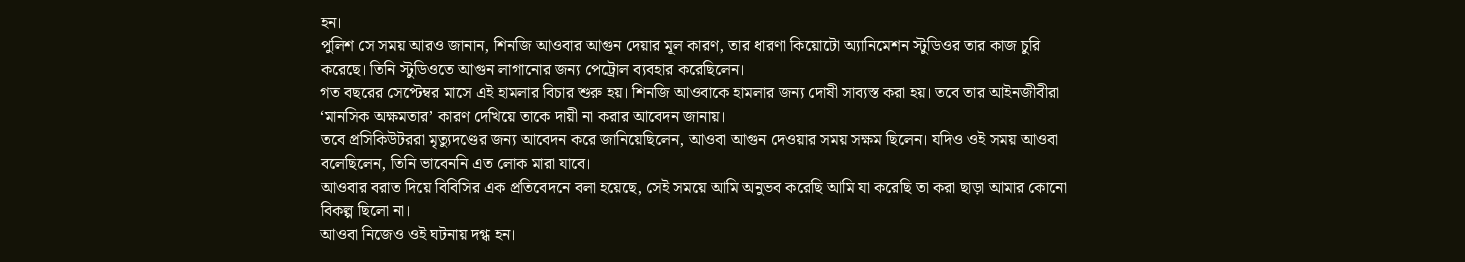হন।
পুলিশ সে সময় আরও জানান, শিনজি আওবার আগুন দেয়ার মূল কারণ, তার ধারণা কিয়োটো অ্যানিমেশন স্টুডিওর তার কাজ চুরি করেছে। তিনি স্টুডিওতে আগুন লাগানোর জন্য পেট্রোল ব্যবহার করেছিলেন।
গত বছরের সেপ্টেম্বর মাসে এই হামলার বিচার শুরু হয়। শিনজি আওবাকে হামলার জন্য দোষী সাব্যস্ত করা হয়। তবে তার আইনজীবীরা ‘মানসিক অক্ষমতার’ কারণ দেখিয়ে তাকে দায়ী না করার আবেদন জানায়।
তবে প্রসিকিউটররা মৃত্যুদণ্ডের জন্য আবেদন করে জানিয়েছিলেন, আওবা আগুন দেওয়ার সময় সক্ষম ছিলেন। যদিও ওই সময় আওবা বলেছিলেন, তিনি ভাবেননি এত লোক মারা যাবে।
আওবার বরাত দিয়ে বিবিসির এক প্রতিবেদনে বলা হয়েছে, সেই সময়ে আমি অনুভব করেছি আমি যা করেছি তা করা ছাড়া আমার কোনো বিকল্প ছিলো না।
আওবা নিজেও ওই ঘটনায় দগ্ধ হন।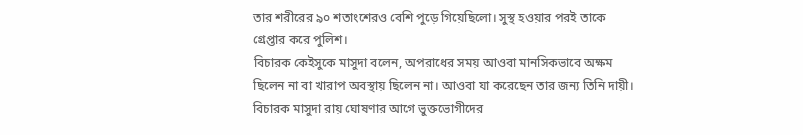তার শরীরের ৯০ শতাংশেরও বেশি পুড়ে গিয়েছিলো। সুস্থ হওয়ার পরই তাকে গ্রেপ্তার করে পুলিশ।
বিচারক কেইসুকে মাসুদা বলেন, অপরাধের সময় আওবা মানসিকভাবে অক্ষম ছিলেন না বা খারাপ অবস্থায় ছিলেন না। আওবা যা করেছেন তার জন্য তিনি দায়ী।
বিচারক মাসুদা রায় ঘোষণার আগে ভুক্তভোগীদের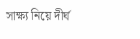সাক্ষ্য নিয়ে দীর্ঘ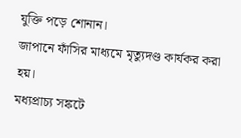যুক্তি পড়ে শোনান।
জাপানে ফাঁসির মাধ্যমে মৃত্যুদণ্ড কার্যকর করা হয়।
মধ্যপ্রাচ্য সঙ্কটে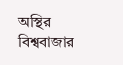অস্থির বিশ্ববাজার